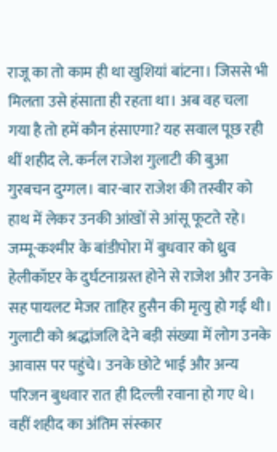राजू का तो काम ही था खुशियां बांटना। जिससे भी मिलता उसे हंसाता ही रहता था। अब वह चला गया है तो हमें कौन हंसाएगा? यह सवाल पूछ रही थीं शहीद ले. कर्नल राजेश गुलाटी की बुआ गुरबचन दुग्गल। बार-बार राजेश की तस्वीर को हाथ में लेकर उनकी आंखों से आंसू फूटते रहे।
जम्मू-कश्मीर के बांडीपोरा में बुधवार को ध्रुव हेलीकॉप्टर के दुर्घटनाग्रस्त होने से राजेश और उनके सह पायलट मेजर ताहिर हुसैन की मृत्यु हो गई थी। गुलाटी को श्रद्धांजलि देने बड़ी संख्या में लोग उनके आवास पर पहुंचे। उनके छोटे भाई और अन्य परिजन बुधवार रात ही दिल्ली रवाना हो गए थे। वहीं शहीद का अंतिम संस्कार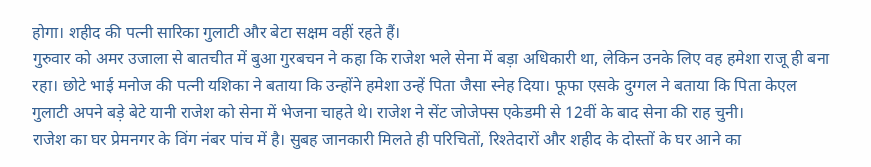होगा। शहीद की पत्नी सारिका गुलाटी और बेटा सक्षम वहीं रहते हैं।
गुरुवार को अमर उजाला से बातचीत में बुआ गुरबचन ने कहा कि राजेश भले सेना में बड़ा अधिकारी था, लेकिन उनके लिए वह हमेशा राजू ही बना रहा। छोटे भाई मनोज की पत्नी यशिका ने बताया कि उन्होंने हमेशा उन्हें पिता जैसा स्नेह दिया। फूफा एसके दुग्गल ने बताया कि पिता केएल गुलाटी अपने बड़े बेटे यानी राजेश को सेना में भेजना चाहते थे। राजेश ने सेंट जोजेफ्स एकेडमी से 12वीं के बाद सेना की राह चुनी।
राजेश का घर प्रेमनगर के विंग नंबर पांच में है। सुबह जानकारी मिलते ही परिचितों, रिश्तेदारों और शहीद के दोस्तों के घर आने का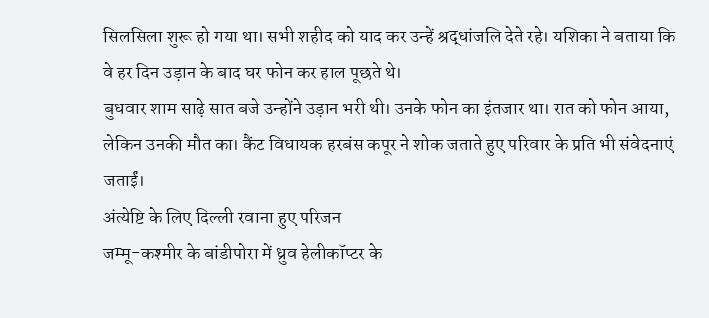सिलसिला शुरू हो गया था। सभी शहीद को याद कर उन्हें श्रद्धांजलि देते रहे। यशिका ने बताया कि वे हर दिन उड़ान के बाद घर फोन कर हाल पूछते थे।
बुधवार शाम साढ़े सात बजे उन्होंने उड़ान भरी थी। उनके फोन का इंतजार था। रात को फोन आया, लेकिन उनकी मौत का। कैंट विधायक हरबंस कपूर ने शोक जताते हुए परिवार के प्रति भी संवेदनाएं जताईं।
अंत्येष्टि के लिए दिल्ली रवाना हुए परिजन
जम्मू-कश्मीर के बांडीपोरा में ध्रुव हेलीकॉप्टर के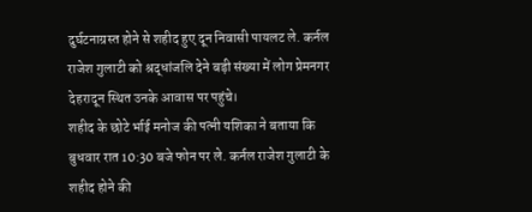दुर्घटनाग्रस्त होने से शहीद हुए दून निवासी पायलट ले. कर्नल राजेश गुलाटी को श्रद्धांजलि देने बड़ी संख्या में लोग प्रेमनगर देहरादून स्थित उनके आवास पर पहुंचे।
शहीद के छोटे र्भाई मनोज की पत्नी यशिका ने बताया कि बुधवार रात 10:30 बजे फोन पर ले. कर्नल राजेश गुलाटी के शहीद होने की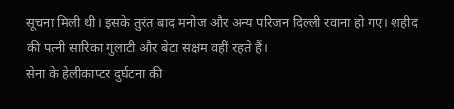सूचना मिली थी। इसके तुरंत बाद मनोज और अन्य परिजन दिल्ली रवाना हो गए। शहीद की पत्नी सारिका गुलाटी और बेटा सक्षम वहीं रहते हैं।
सेना के हेलीकाप्टर दुर्घटना की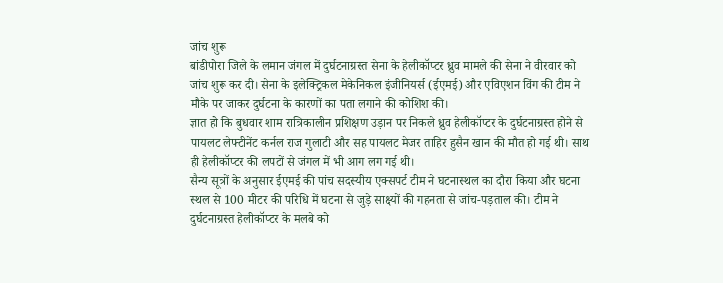जांच शुरू
बांडीपोरा जिले के लमान जंगल में दुर्घटनाग्रस्त सेना के हेलीकॉप्टर ध्रुव मामले की सेना ने वीरवार को जांच शुरू कर दी। सेना के इलेक्ट्रिकल मेकेनिकल इंजीनियर्स (ईएमई) और एविएशन विंग की टीम ने मौके पर जाकर दुर्घटना के कारणों का पता लगाने की कोशिश की।
ज्ञात हो कि बुधवार शाम रात्रिकालीन प्रशिक्षण उड़ान पर निकले ध्रुव हेलीकॉप्टर के दुर्घटनाग्रस्त होने से पायलट लेफ्टीनेंट कर्नल राज गुलाटी और सह पायलट मेजर ताहिर हुसैन खान की मौत हो गई थी। साथ ही हेलीकॉप्टर की लपटों से जंगल में भी आग लग गई थी।
सैन्य सूत्रों के अनुसार ईएमई की पांच सदस्यीय एक्सपर्ट टीम ने घटनास्थल का दौरा किया और घटना स्थल से 100 मीटर की परिधि में घटना से जुड़े साक्ष्यों की गहनता से जांच-पड़ताल की। टीम ने दुर्घटनाग्रस्त हेलीकॉप्टर के मलबे को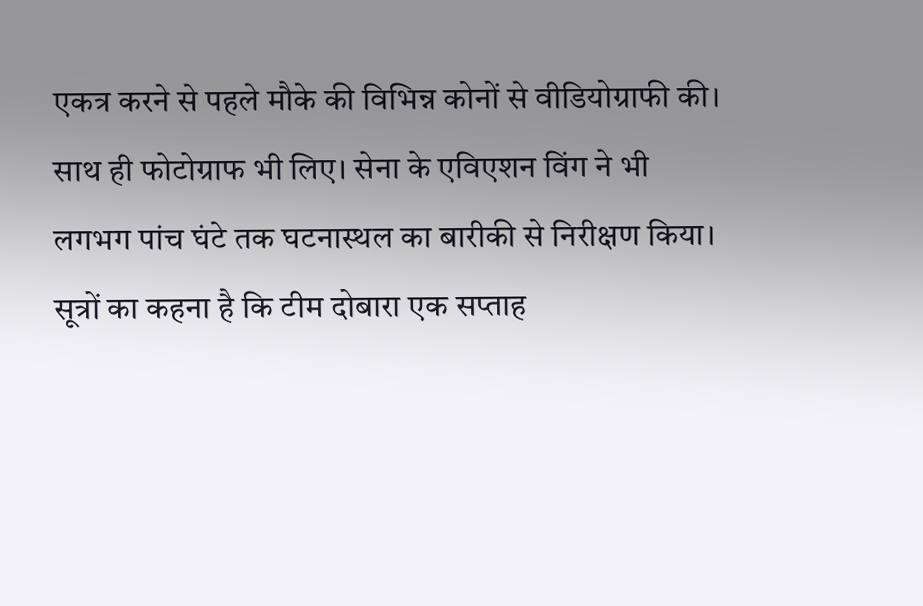एकत्र करने से पहले मौके की विभिन्न कोनों से वीडियोग्राफी की।
साथ ही फोटोग्राफ भी लिए। सेना के एविएशन विंग ने भी लगभग पांच घंटे तक घटनास्थल का बारीकी से निरीक्षण किया। सूत्रों का कहना है कि टीम दोबारा एक सप्ताह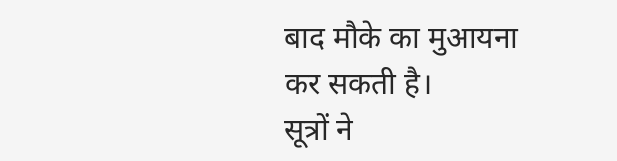बाद मौके का मुआयना कर सकती है।
सूत्रों ने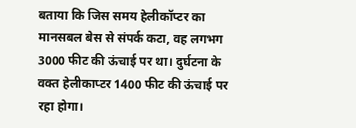बताया कि जिस समय हेलीकॉप्टर का मानसबल बेस से संपर्क कटा, वह लगभग 3000 फीट की ऊंचाई पर था। दुर्घटना के वक्त हेलीकाप्टर 1400 फीट की ऊंचाई पर रहा होगा।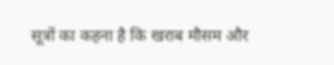सूत्रों का कहना है कि खराब मौसम और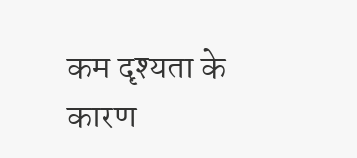कम दृश्यता के कारण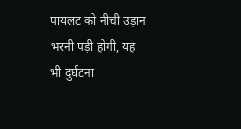पायलट को नीची उड़ान भरनी पड़ी होगी, यह भी दुर्घटना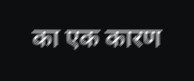का एक कारण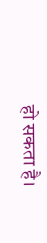हो सकता है।